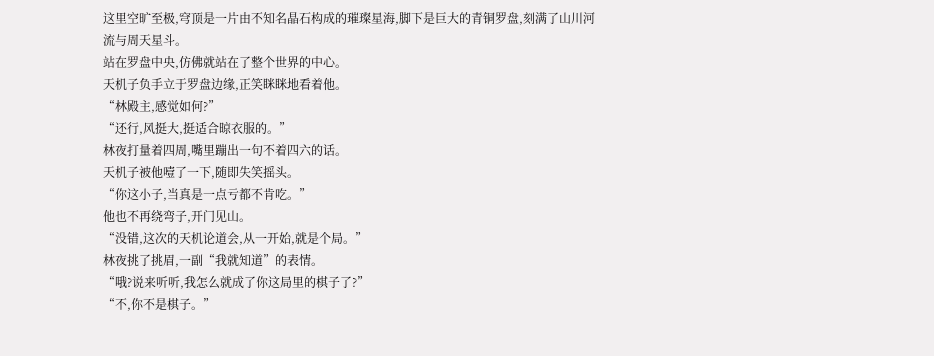这里空旷至极,穹顶是一片由不知名晶石构成的璀璨星海,脚下是巨大的青铜罗盘,刻满了山川河流与周天星斗。
站在罗盘中央,仿佛就站在了整个世界的中心。
天机子负手立于罗盘边缘,正笑眯眯地看着他。
“林殿主,感觉如何?”
“还行,风挺大,挺适合晾衣服的。”
林夜打量着四周,嘴里蹦出一句不着四六的话。
天机子被他噎了一下,随即失笑摇头。
“你这小子,当真是一点亏都不肯吃。”
他也不再绕弯子,开门见山。
“没错,这次的天机论道会,从一开始,就是个局。”
林夜挑了挑眉,一副“我就知道”的表情。
“哦?说来听听,我怎么就成了你这局里的棋子了?”
“不,你不是棋子。”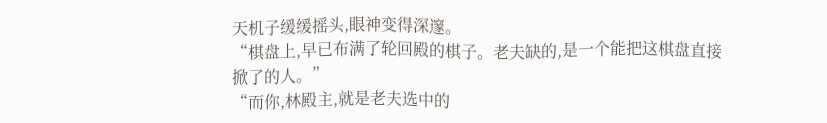天机子缓缓摇头,眼神变得深邃。
“棋盘上,早已布满了轮回殿的棋子。老夫缺的,是一个能把这棋盘直接掀了的人。”
“而你,林殿主,就是老夫选中的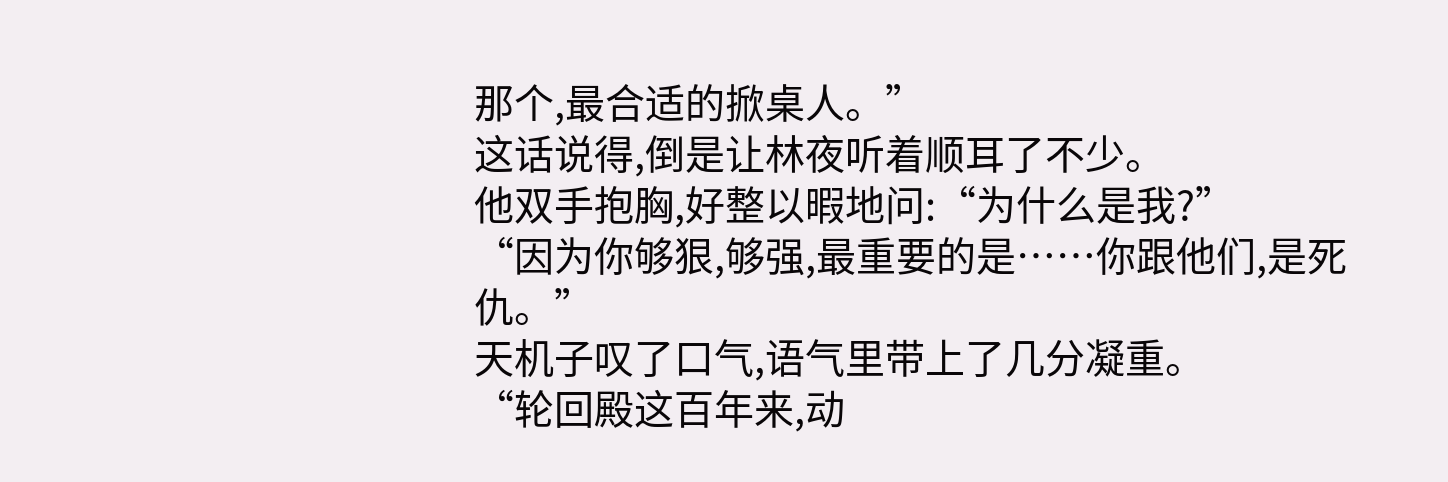那个,最合适的掀桌人。”
这话说得,倒是让林夜听着顺耳了不少。
他双手抱胸,好整以暇地问:“为什么是我?”
“因为你够狠,够强,最重要的是……你跟他们,是死仇。”
天机子叹了口气,语气里带上了几分凝重。
“轮回殿这百年来,动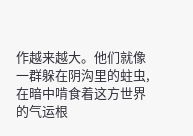作越来越大。他们就像一群躲在阴沟里的蛀虫,在暗中啃食着这方世界的气运根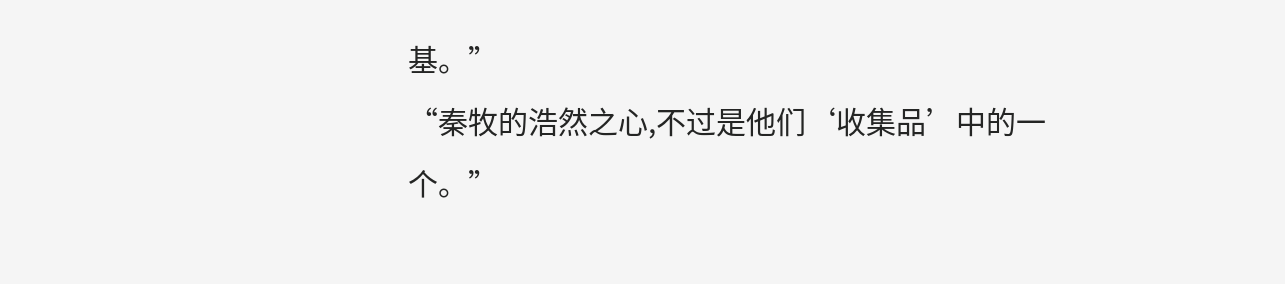基。”
“秦牧的浩然之心,不过是他们‘收集品’中的一个。”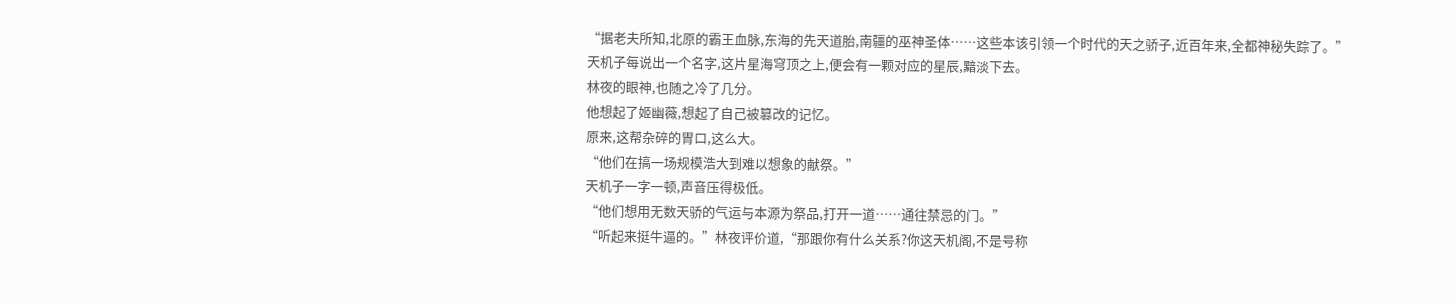“据老夫所知,北原的霸王血脉,东海的先天道胎,南疆的巫神圣体……这些本该引领一个时代的天之骄子,近百年来,全都神秘失踪了。”
天机子每说出一个名字,这片星海穹顶之上,便会有一颗对应的星辰,黯淡下去。
林夜的眼神,也随之冷了几分。
他想起了姬幽薇,想起了自己被篡改的记忆。
原来,这帮杂碎的胃口,这么大。
“他们在搞一场规模浩大到难以想象的献祭。”
天机子一字一顿,声音压得极低。
“他们想用无数天骄的气运与本源为祭品,打开一道……通往禁忌的门。”
“听起来挺牛逼的。”林夜评价道,“那跟你有什么关系?你这天机阁,不是号称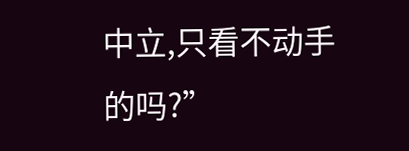中立,只看不动手的吗?”